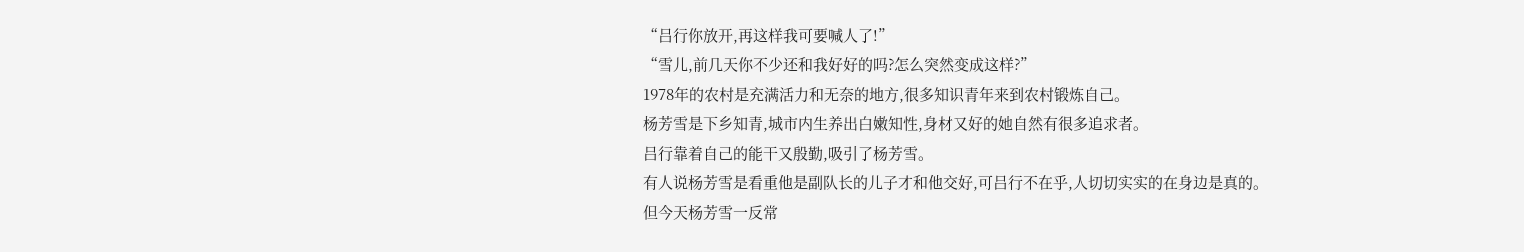“吕行你放开,再这样我可要喊人了!”
“雪儿,前几天你不少还和我好好的吗?怎么突然变成这样?”
1978年的农村是充满活力和无奈的地方,很多知识青年来到农村锻炼自己。
杨芳雪是下乡知青,城市内生养出白嫩知性,身材又好的她自然有很多追求者。
吕行靠着自己的能干又殷勤,吸引了杨芳雪。
有人说杨芳雪是看重他是副队长的儿子才和他交好,可吕行不在乎,人切切实实的在身边是真的。
但今天杨芳雪一反常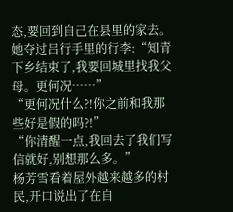态,要回到自己在县里的家去。
她夺过吕行手里的行李:“知青下乡结束了,我要回城里找我父母。更何况……”
“更何况什么?!你之前和我那些好是假的吗?!”
“你清醒一点,我回去了我们写信就好,别想那么多。”
杨芳雪看着屋外越来越多的村民,开口说出了在自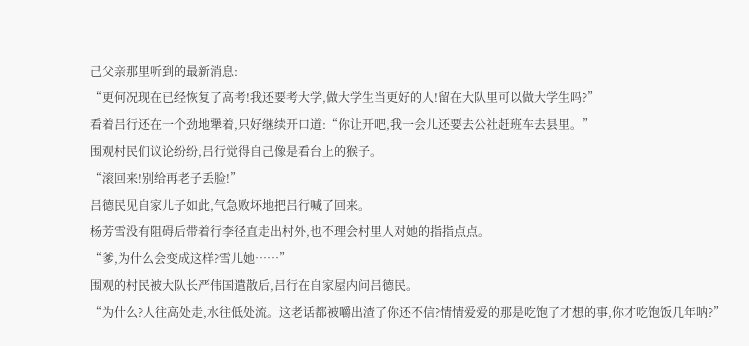己父亲那里听到的最新消息:
“更何况现在已经恢复了高考!我还要考大学,做大学生当更好的人!留在大队里可以做大学生吗?”
看着吕行还在一个劲地犟着,只好继续开口道:“你让开吧,我一会儿还要去公社赶班车去县里。”
围观村民们议论纷纷,吕行觉得自己像是看台上的猴子。
“滚回来!别给再老子丢脸!”
吕德民见自家儿子如此,气急败坏地把吕行喊了回来。
杨芳雪没有阻碍后带着行李径直走出村外,也不理会村里人对她的指指点点。
“爹,为什么会变成这样?雪儿她……”
围观的村民被大队长严伟国遣散后,吕行在自家屋内问吕德民。
“为什么?人往高处走,水往低处流。这老话都被嚼出渣了你还不信?情情爱爱的那是吃饱了才想的事,你才吃饱饭几年呐?”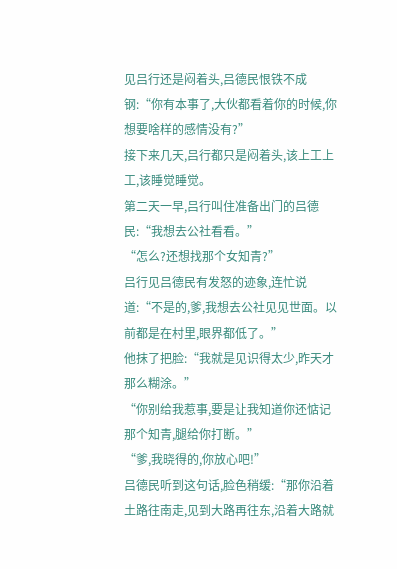见吕行还是闷着头,吕德民恨铁不成钢:“你有本事了,大伙都看着你的时候,你想要啥样的感情没有?”
接下来几天,吕行都只是闷着头,该上工上工,该睡觉睡觉。
第二天一早,吕行叫住准备出门的吕德民:“我想去公社看看。”
“怎么?还想找那个女知青?”
吕行见吕德民有发怒的迹象,连忙说道:“不是的,爹,我想去公社见见世面。以前都是在村里,眼界都低了。”
他抹了把脸:“我就是见识得太少,昨天才那么糊涂。”
“你别给我惹事,要是让我知道你还惦记那个知青,腿给你打断。”
“爹,我晓得的,你放心吧!”
吕德民听到这句话,脸色稍缓:“那你沿着土路往南走,见到大路再往东,沿着大路就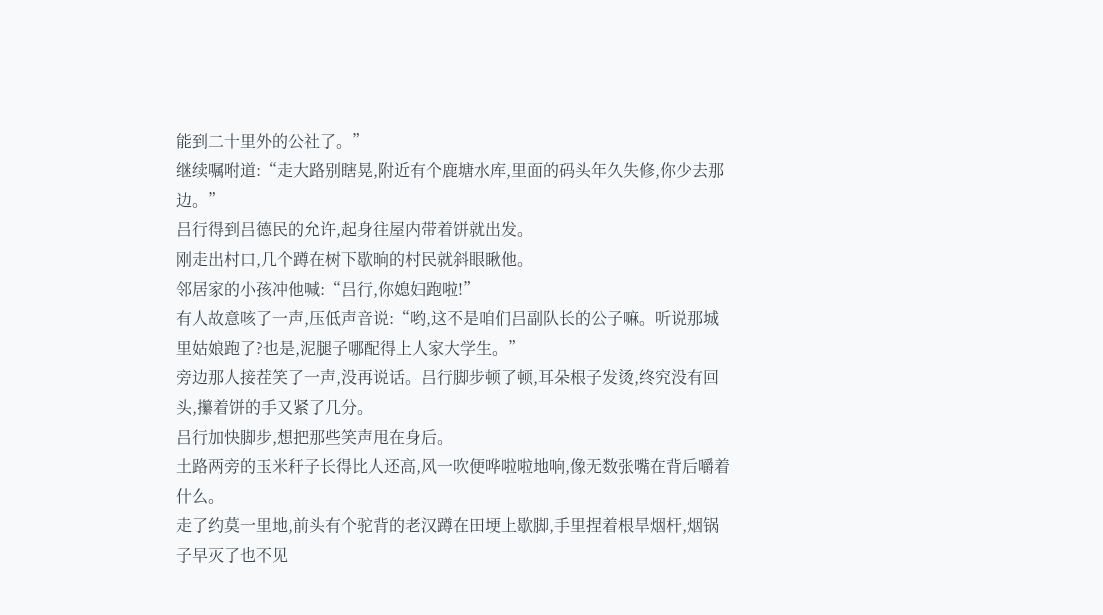能到二十里外的公社了。”
继续嘱咐道:“走大路别瞎晃,附近有个鹿塘水库,里面的码头年久失修,你少去那边。”
吕行得到吕德民的允许,起身往屋内带着饼就出发。
刚走出村口,几个蹲在树下歇晌的村民就斜眼瞅他。
邻居家的小孩冲他喊:“吕行,你媳妇跑啦!”
有人故意咳了一声,压低声音说:“哟,这不是咱们吕副队长的公子嘛。听说那城里姑娘跑了?也是,泥腿子哪配得上人家大学生。”
旁边那人接茬笑了一声,没再说话。吕行脚步顿了顿,耳朵根子发烫,终究没有回头,攥着饼的手又紧了几分。
吕行加快脚步,想把那些笑声甩在身后。
土路两旁的玉米秆子长得比人还高,风一吹便哗啦啦地响,像无数张嘴在背后嚼着什么。
走了约莫一里地,前头有个驼背的老汉蹲在田埂上歇脚,手里捏着根旱烟杆,烟锅子早灭了也不见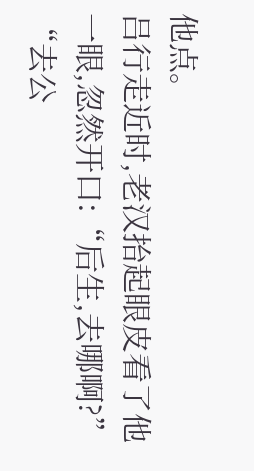他点。
吕行走近时,老汉抬起眼皮看了他一眼,忽然开口:“后生,去哪啊?”
“去公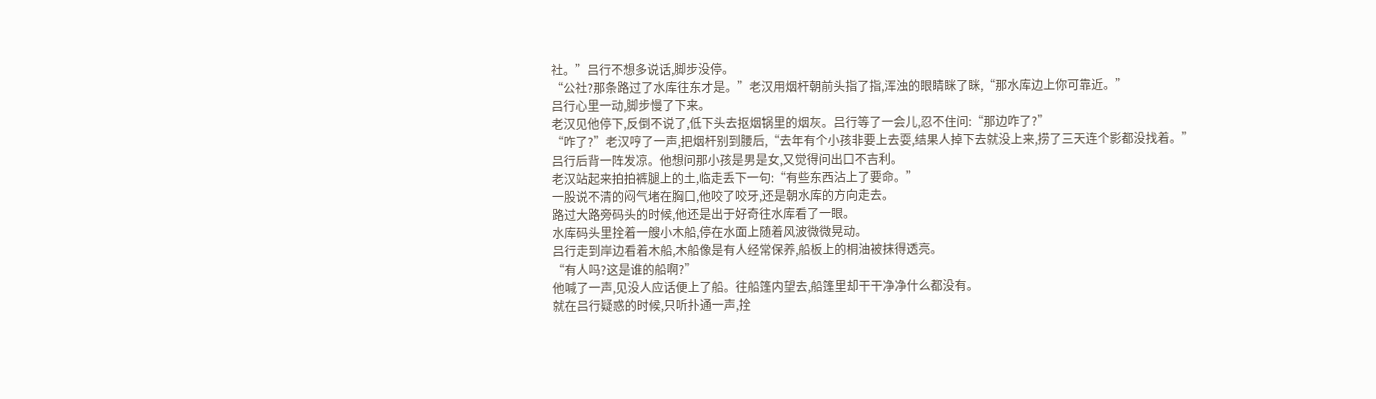社。”吕行不想多说话,脚步没停。
“公社?那条路过了水库往东才是。”老汉用烟杆朝前头指了指,浑浊的眼睛眯了眯,“那水库边上你可靠近。”
吕行心里一动,脚步慢了下来。
老汉见他停下,反倒不说了,低下头去抠烟锅里的烟灰。吕行等了一会儿,忍不住问:“那边咋了?”
“咋了?”老汉哼了一声,把烟杆别到腰后,“去年有个小孩非要上去耍,结果人掉下去就没上来,捞了三天连个影都没找着。”
吕行后背一阵发凉。他想问那小孩是男是女,又觉得问出口不吉利。
老汉站起来拍拍裤腿上的土,临走丢下一句:“有些东西沾上了要命。”
一股说不清的闷气堵在胸口,他咬了咬牙,还是朝水库的方向走去。
路过大路旁码头的时候,他还是出于好奇往水库看了一眼。
水库码头里拴着一艘小木船,停在水面上随着风波微微晃动。
吕行走到岸边看着木船,木船像是有人经常保养,船板上的桐油被抹得透亮。
“有人吗?这是谁的船啊?”
他喊了一声,见没人应话便上了船。往船篷内望去,船篷里却干干净净什么都没有。
就在吕行疑惑的时候,只听扑通一声,拴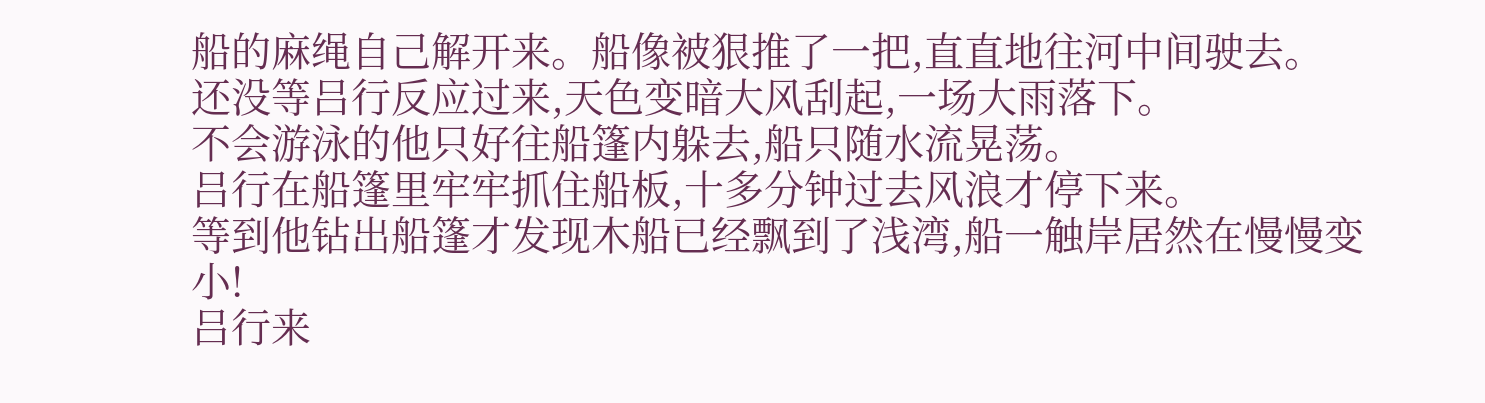船的麻绳自己解开来。船像被狠推了一把,直直地往河中间驶去。
还没等吕行反应过来,天色变暗大风刮起,一场大雨落下。
不会游泳的他只好往船篷内躲去,船只随水流晃荡。
吕行在船篷里牢牢抓住船板,十多分钟过去风浪才停下来。
等到他钻出船篷才发现木船已经飘到了浅湾,船一触岸居然在慢慢变小!
吕行来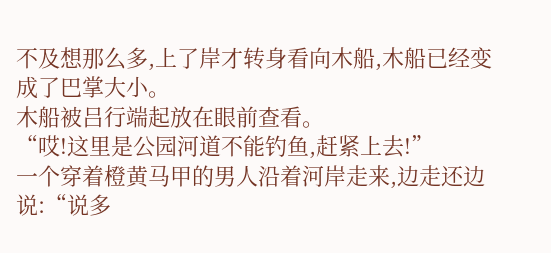不及想那么多,上了岸才转身看向木船,木船已经变成了巴掌大小。
木船被吕行端起放在眼前查看。
“哎!这里是公园河道不能钓鱼,赶紧上去!”
一个穿着橙黄马甲的男人沿着河岸走来,边走还边说:“说多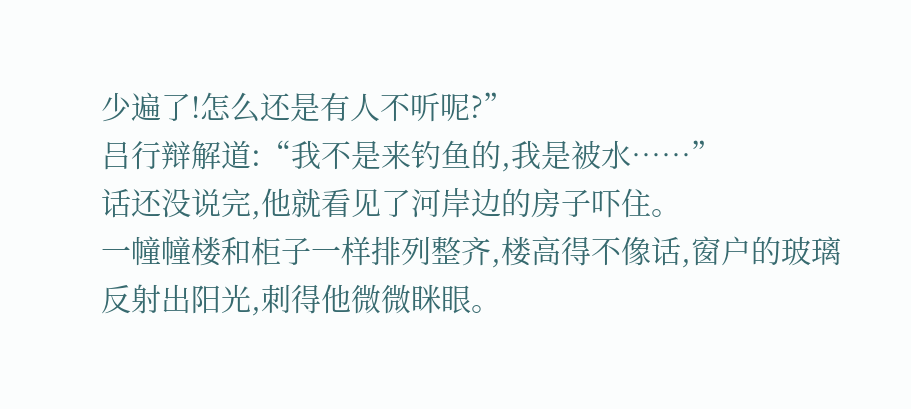少遍了!怎么还是有人不听呢?”
吕行辩解道:“我不是来钓鱼的,我是被水……”
话还没说完,他就看见了河岸边的房子吓住。
一幢幢楼和柜子一样排列整齐,楼高得不像话,窗户的玻璃反射出阳光,刺得他微微眯眼。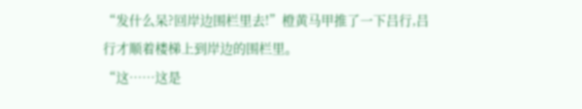“发什么呆?回岸边围栏里去!”橙黄马甲推了一下吕行,吕行才顺着楼梯上到岸边的围栏里。
“这……这是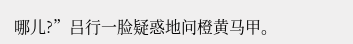哪儿?”吕行一脸疑惑地问橙黄马甲。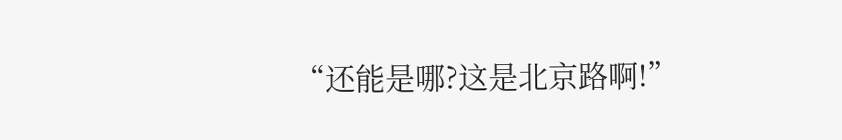“还能是哪?这是北京路啊!”